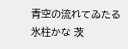青空の流れてゐたる氷柱かな 茨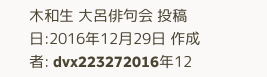木和生 大呂俳句会 投稿日:2016年12月29日 作成者: dvx223272016年12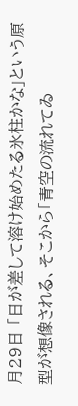月29日 「日が差して溶け始めたる氷柱かな」という原型が想像される、そこから「青空の流れてゐ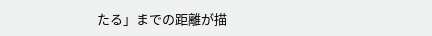たる」までの距離が描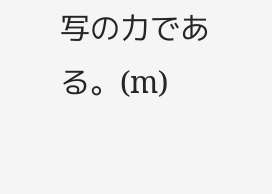写の力である。(m)